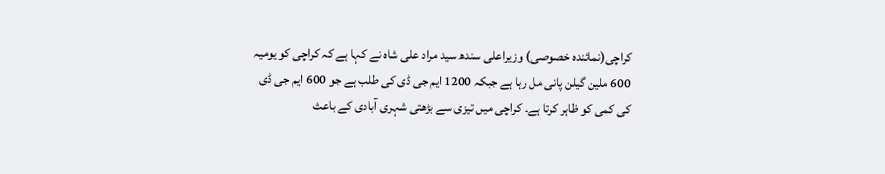کراچی(نمائندہ خصوصی) وزیراعلی سندھ سید مراد علی شاہ نے کہا ہے کہ کراچی کو یومیہ 600 ملین گیلن پانی مل رہا ہے جبکہ 1200 ایم جی ڈی کی طلب ہے جو 600 ایم جی ڈی کی کمی کو ظاہر کرتا ہے۔ کراچی میں تیزی سے بڑھتی شہری آبادی کے باعث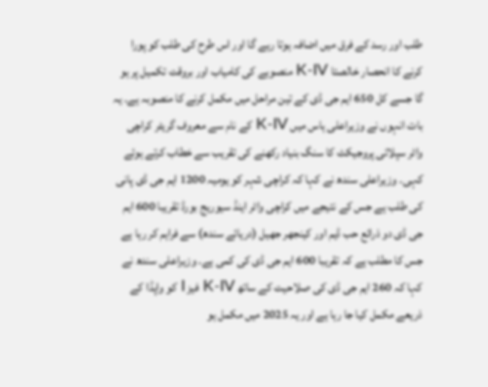طلب اور رسد کے فرق میں اضافہ ہوتا رہے گا اور اس طرح کی طلب کو پورا کرنے کا انحصار خالصتا K-IV منصوبے کی کامیاب اور بروقت تکمیل پر ہو گا جسے کل 650 ایم جی ڈی کے تین مراحل میں مکمل کرنے کا منصوبہ ہے۔ یہ بات انہوں نے وزیراعلی ہاس میں K-IV کے نام سے معروف گریٹر کراچی واٹر سپلائی پروجیکٹ کا سنگ بنیاد رکھنے کی تقریب سے خطاب کرتے ہوئے کہی۔ وزیراعلی سندھ نے کہا کہ کراچی شہر کو یومیہ 1200 ایم جی ڈی پانی کی طلب ہے جس کے نتیجے میں کراچی واٹر اینڈ سیوریج بورڈ تقریبا 600 ایم جی ڈی دو ذرائع حب ڈیم اور کینجھر جھیل (دریائے سندھ) سے فراہم کر رہا ہے جس کا مطلب ہے کہ تقریبا 600 ایم جی ڈی کی کمی ہے۔ وزیراعلی سندھ نے کہا کہ 260 ایم جی ڈی کی صلاحیت کے ساتھ K-IV فیز I کو واپڈا کے ذریعے مکمل کیا جا رہا ہے اور یہ 2025 میں مکمل ہو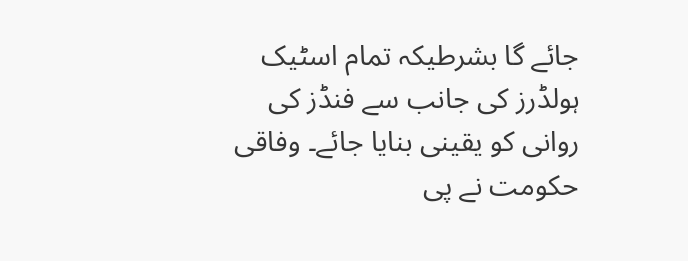جائے گا بشرطیکہ تمام اسٹیک ہولڈرز کی جانب سے فنڈز کی روانی کو یقینی بنایا جائے۔ وفاقی حکومت نے پی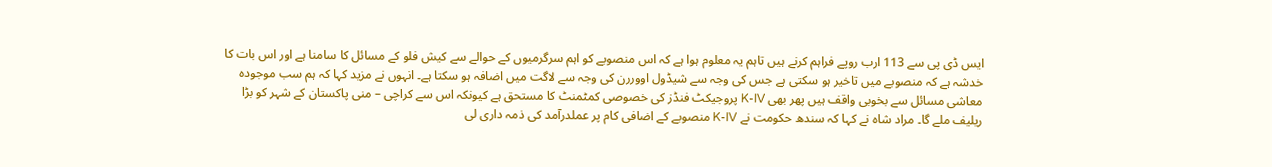ایس ڈی پی سے 113 ارب روپے فراہم کرنے ہیں تاہم یہ معلوم ہوا ہے کہ اس منصوبے کو اہم سرگرمیوں کے حوالے سے کیش فلو کے مسائل کا سامنا ہے اور اس بات کا خدشہ ہے کہ منصوبے میں تاخیر ہو سکتی ہے جس کی وجہ سے شیڈول اووررن کی وجہ سے لاگت میں اضافہ ہو سکتا ہے۔ انہوں نے مزید کہا کہ ہم سب موجودہ معاشی مسائل سے بخوبی واقف ہیں پھر بھی K-IV پروجیکٹ فنڈز کی خصوصی کمٹمنٹ کا مستحق ہے کیونکہ اس سے کراچی – منی پاکستان کے شہر کو بڑا ریلیف ملے گا۔ مراد شاہ نے کہا کہ سندھ حکومت نے K-IV منصوبے کے اضافی کام پر عملدرآمد کی ذمہ داری لی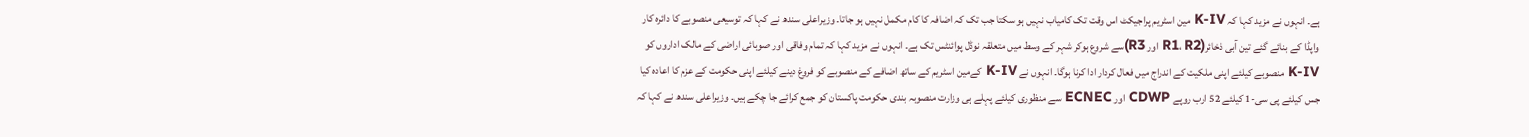ہے۔ انہوں نے مزید کہا کہ K-IV مین اسٹریم پراجیکٹ اس وقت تک کامیاب نہیں ہو سکتا جب تک کہ اضافہ کا کام مکمل نہیں ہو جاتا۔ وزیراعلی سندھ نے کہا کہ توسیعی منصوبے کا دائرہ کار واپڈا کے بنائے گئے تین آبی ذخائر(R1، R2 اور R3)سے شروع ہوکر شہر کے وسط میں متعلقہ نوڈل پوائنٹس تک ہے۔ انہوں نے مزید کہا کہ تمام وفاقی اور صوبائی اراضی کے مالک اداروں کو K-IV منصوبے کیلئے اپنی ملکیت کے اندراج میں فعال کردار ادا کرنا ہوگا۔ انہوں نے K-IV کےمین اسٹریم کے ساتھ اضافے کے منصوبے کو فروغ دینے کیلئے اپنی حکومت کے عزم کا اعادہ کیا جس کیلئے پی سی-1 کیلئے 52 ارب روپے CDWP اور ECNEC سے منظوری کیلئے پہلے ہی وزارت منصوبہ بندی حکومت پاکستان کو جمع کرائے جا چکے ہیں۔ وزیراعلی سندھ نے کہا کہ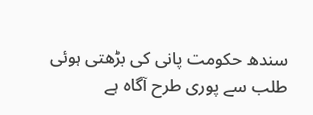سندھ حکومت پانی کی بڑھتی ہوئی طلب سے پوری طرح آگاہ ہے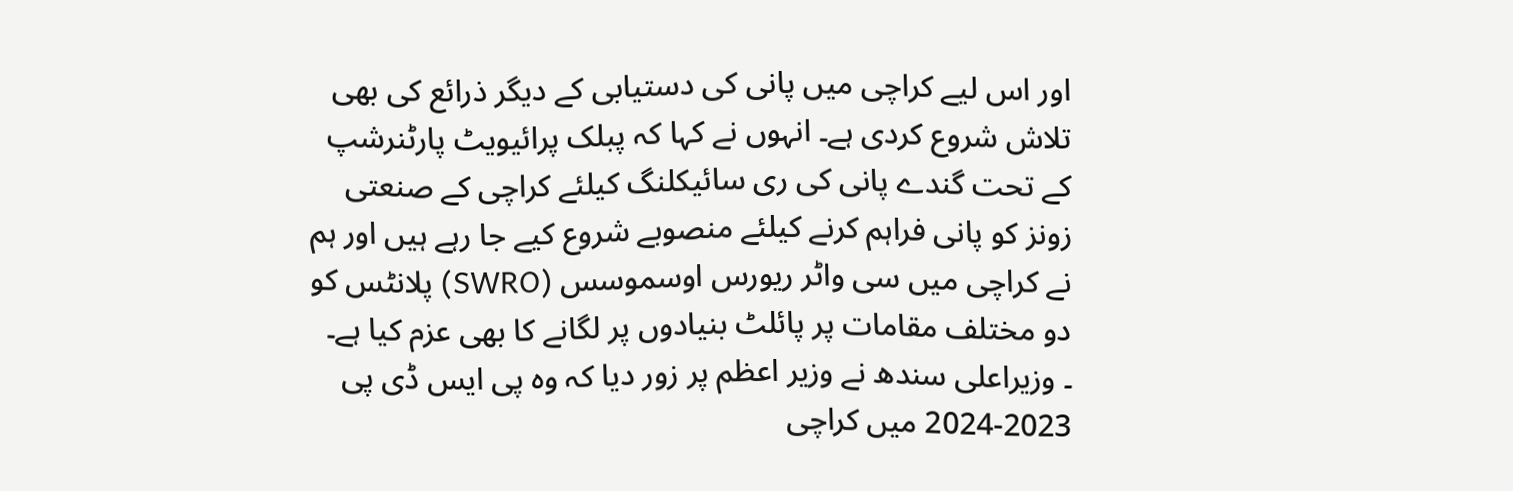اور اس لیے کراچی میں پانی کی دستیابی کے دیگر ذرائع کی بھی تلاش شروع کردی ہے۔ انہوں نے کہا کہ پبلک پرائیویٹ پارٹنرشپ کے تحت گندے پانی کی ری سائیکلنگ کیلئے کراچی کے صنعتی زونز کو پانی فراہم کرنے کیلئے منصوبے شروع کیے جا رہے ہیں اور ہم نے کراچی میں سی واٹر ریورس اوسموسس (SWRO) پلانٹس کو دو مختلف مقامات پر پائلٹ بنیادوں پر لگانے کا بھی عزم کیا ہے۔ ۔ وزیراعلی سندھ نے وزیر اعظم پر زور دیا کہ وہ پی ایس ڈی پی 2023-2024 میں کراچی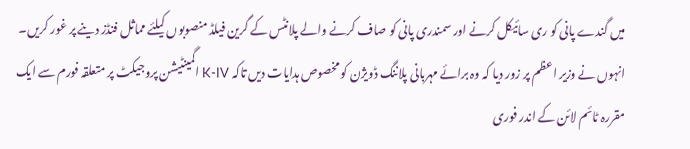میں گندے پانی کو ری سائیکل کرنے اور سمندری پانی کو صاف کرنے والے پلانٹس کے گرین فیلڈ منصوبوں کیلئے مماثل فنڈز دینے پر غور کریں۔ انہوں نے وزیر اعظم پر زور دیا کہ وہ برائے مہربانی پلاننگ ڈویژن کو مخصوص ہدایات دیں تاکہ K-IV اگمینٹیشن پروجیکٹ پر متعلقہ فورم سے ایک مقررہ ٹائم لائن کے اندر فوری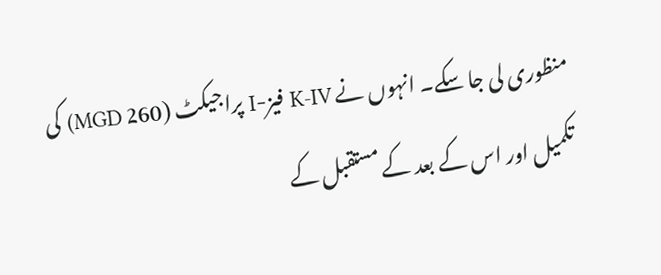منظوری لی جا سکے۔ انہوں نے K-IV فیز-I پراجیکٹ (260 MGD) کی تکمیل اور اس کے بعد کے مستقبل کے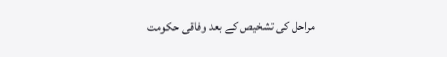مراحل کی تشخیص کے بعد وفاقی حکومت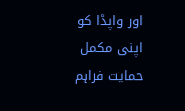اور واپڈا کو اپنی مکمل حمایت فراہم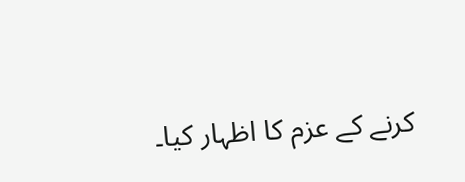کرنے کے عزم کا اظہار کیا۔